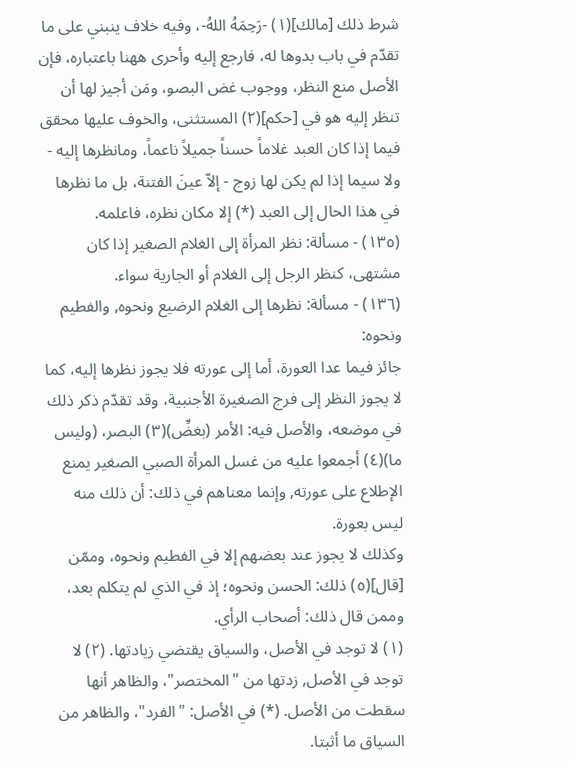شرط ذلك [مالك](١) -رَحِمَهُ اللهُ-، وفيه خلاف ينبني على ما تقدّم في باب بدوها له، فارجع إليه وأحرى ههنا باعتباره، فإن الأصل منع النظر، ووجوب غض البصو، ومَن أجيز لها أن تنظر إليه هو في [حكم](٢) المستثنى، والخوف عليها محقق فيما إذا كان العبد غلاماً حسناً جميلاً ناعماً، ومانظرها إليه - ولا سيما إذا لم يكن لها زوج - إلاّ عينَ الفتنة، بل ما نظرها في هذا الحال إلى العبد (*) إلا مكان نظره، فاعلمه.
(١٣٥) - مسألة: نظر المرأة إلى الغلام الصغير إذا كان مشتهى، كنظر الرجل إلى الغلام أو الجارية سواء.
(١٣٦) - مسألة: نظرها إلى الغلام الرضيع ونحوه, والفطيم ونحوه:
جائز فيما عدا العورة، أما إلى عورته فلا يجوز نظرها إليه، كما لا يجوز النظر إلى فرج الصغيرة الأجنبية، وقد تقدّم ذكر ذلك في موضعه، والأصل فيه: الأمر (بغضِّ)(٣) البصر، (وليس ما)(٤) أجمعوا عليه من غسل المرأة الصبي الصغير يمنع الإطلاع على عورته, وإنما معناهم في ذلك: أن ذلك منه ليس بعورة.
وكذلك لا يجوز عند بعضهم إلا في الفطيم ونحوه، وممّن [قال](٥) ذلك: الحسن ونحوه؛ إذ في الذي لم يتكلم بعد، وممن قال ذلك: أصحاب الرأي.
(١) لا توجد في الأصل، والسياق يقتضي زيادتها. (٢) لا توجد في الأصل, زدتها من "المختصر"، والظاهر أنها سقطت من الأصل. (*) في الأصل: "الفرد"، والظاهر من السياق ما أثبتا.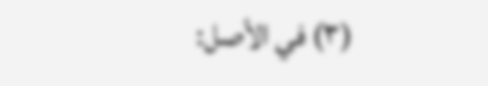(٣) في الأصل: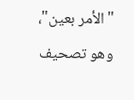"الأمر بعين"، وهو تصحيف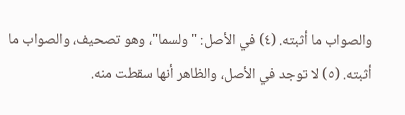والصواب ما أثبته. (٤) في الأصل: "ولسما"، وهو تصحيف، والصواب ما أثبته. (٥) لا توجد في الأصل، والظاهر أنها سقطت منه.